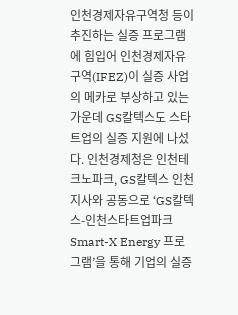인천경제자유구역청 등이 추진하는 실증 프로그램에 힘입어 인천경제자유구역(IFEZ)이 실증 사업의 메카로 부상하고 있는 가운데 GS칼텍스도 스타트업의 실증 지원에 나섰다. 인천경제청은 인천테크노파크, GS칼텍스 인천지사와 공동으로 ‘GS칼텍스-인천스타트업파크 Smart-X Energy 프로그램’을 통해 기업의 실증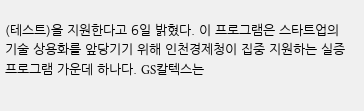(테스트)을 지원한다고 6일 밝혔다. 이 프로그램은 스타트업의 기술 상용화를 앞당기기 위해 인천경제청이 집중 지원하는 실증프로그램 가운데 하나다. GS칼텍스는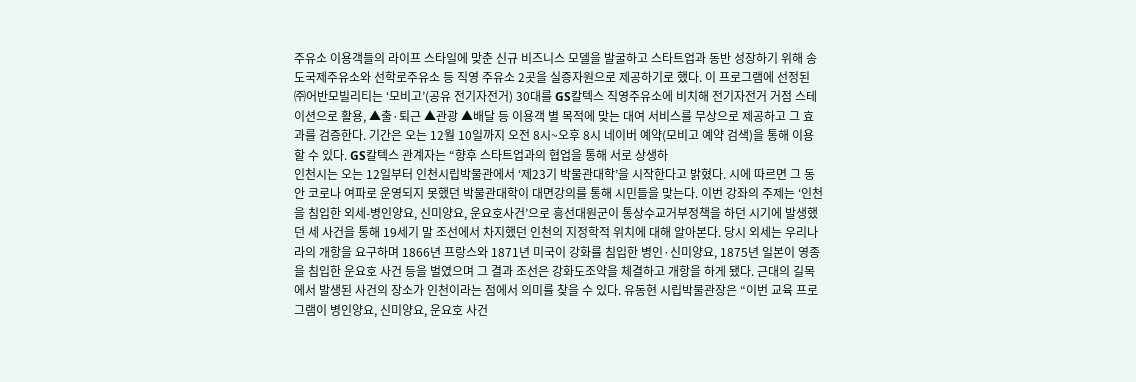주유소 이용객들의 라이프 스타일에 맞춘 신규 비즈니스 모델을 발굴하고 스타트업과 동반 성장하기 위해 송도국제주유소와 선학로주유소 등 직영 주유소 2곳을 실증자원으로 제공하기로 했다. 이 프로그램에 선정된 ㈜어반모빌리티는 ‘모비고’(공유 전기자전거) 30대를 GS칼텍스 직영주유소에 비치해 전기자전거 거점 스테이션으로 활용, ▲출·퇴근 ▲관광 ▲배달 등 이용객 별 목적에 맞는 대여 서비스를 무상으로 제공하고 그 효과를 검증한다. 기간은 오는 12월 10일까지 오전 8시~오후 8시 네이버 예약(모비고 예약 검색)을 통해 이용할 수 있다. GS칼텍스 관계자는 “향후 스타트업과의 협업을 통해 서로 상생하
인천시는 오는 12일부터 인천시립박물관에서 ‘제23기 박물관대학’을 시작한다고 밝혔다. 시에 따르면 그 동안 코로나 여파로 운영되지 못했던 박물관대학이 대면강의를 통해 시민들을 맞는다. 이번 강좌의 주제는 ‘인천을 침입한 외세-병인양요, 신미양요, 운요호사건’으로 흥선대원군이 통상수교거부정책을 하던 시기에 발생했던 세 사건을 통해 19세기 말 조선에서 차지했던 인천의 지정학적 위치에 대해 알아본다. 당시 외세는 우리나라의 개항을 요구하며 1866년 프랑스와 1871년 미국이 강화를 침입한 병인·신미양요, 1875년 일본이 영종을 침입한 운요호 사건 등을 벌였으며 그 결과 조선은 강화도조약을 체결하고 개항을 하게 됐다. 근대의 길목에서 발생된 사건의 장소가 인천이라는 점에서 의미를 찾을 수 있다. 유동현 시립박물관장은 “이번 교육 프로그램이 병인양요, 신미양요, 운요호 사건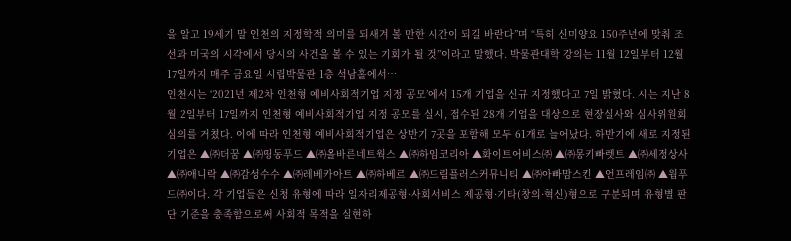을 알고 19세기 말 인천의 지정학적 의미를 되새겨 볼 만한 시간이 되길 바란다”며 “특히 신미양요 150주년에 맞춰 조선과 미국의 시각에서 당시의 사건을 볼 수 있는 기회가 될 것”이라고 말했다. 박물관대학 강의는 11월 12일부터 12월 17일까지 매주 금요일 시립박물관 1층 석남홀에서…
인천시는 ‘2021년 제2차 인천형 예비사회적기업 지정 공모’에서 15개 기업을 신규 지정했다고 7일 밝혔다. 시는 지난 8월 2일부터 17일까지 인천형 예비사회적기업 지정 공모를 실시, 접수된 28개 기업을 대상으로 현장실사와 심사위원회 심의를 거쳤다. 이에 따라 인천형 예비사회적기업은 상반기 7곳을 포함해 모두 61개로 늘어났다. 하반기에 새로 지정된 기업은 ▲㈜더꿈 ▲㈜띵동푸드 ▲㈜올바른네트웍스 ▲㈜하임코리아 ▲화이트어비스㈜ ▲㈜몽키빠렛트 ▲㈜세정상사 ▲㈜애니락 ▲㈜감성수수 ▲㈜레베카아트 ▲㈜하베르 ▲㈜드림플러스커뮤니티 ▲㈜아빠맘스킨 ▲언프레임㈜ ▲웜푸드㈜이다. 각 기업들은 신청 유형에 따라 일자리제공형·사회서비스 제공형·기타(창의·혁신)형으로 구분되며 유형별 판단 기준을 충족함으로써 사회적 목적을 실현하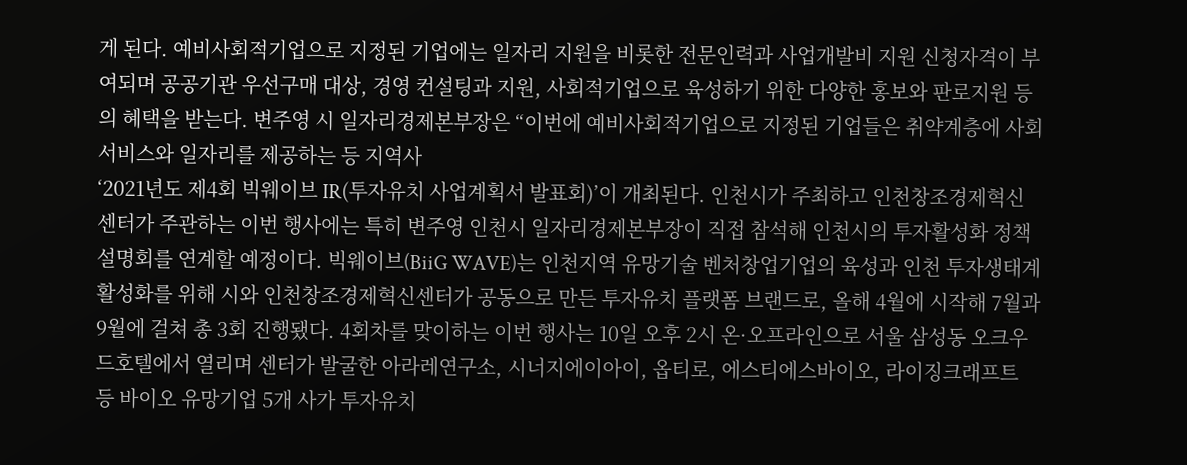게 된다. 예비사회적기업으로 지정된 기업에는 일자리 지원을 비롯한 전문인력과 사업개발비 지원 신청자격이 부여되며 공공기관 우선구매 대상, 경영 컨설팅과 지원, 사회적기업으로 육성하기 위한 다양한 홍보와 판로지원 등의 혜택을 받는다. 변주영 시 일자리경제본부장은 “이번에 예비사회적기업으로 지정된 기업들은 취약계층에 사회서비스와 일자리를 제공하는 등 지역사
‘2021년도 제4회 빅웨이브 IR(투자유치 사업계획서 발표회)’이 개최된다. 인천시가 주최하고 인천창조경제혁신센터가 주관하는 이번 행사에는 특히 변주영 인천시 일자리경제본부장이 직접 참석해 인천시의 투자활성화 정책설명회를 연계할 예정이다. 빅웨이브(BiiG WAVE)는 인천지역 유망기술 벤처창업기업의 육성과 인천 투자생태계 활성화를 위해 시와 인천창조경제혁신센터가 공동으로 만든 투자유치 플랫폼 브랜드로, 올해 4월에 시작해 7월과 9월에 걸쳐 총 3회 진행됐다. 4회차를 맞이하는 이번 행사는 10일 오후 2시 온·오프라인으로 서울 삼성동 오크우드호텔에서 열리며 센터가 발굴한 아라레연구소, 시너지에이아이, 옵티로, 에스티에스바이오, 라이징크래프트 등 바이오 유망기업 5개 사가 투자유치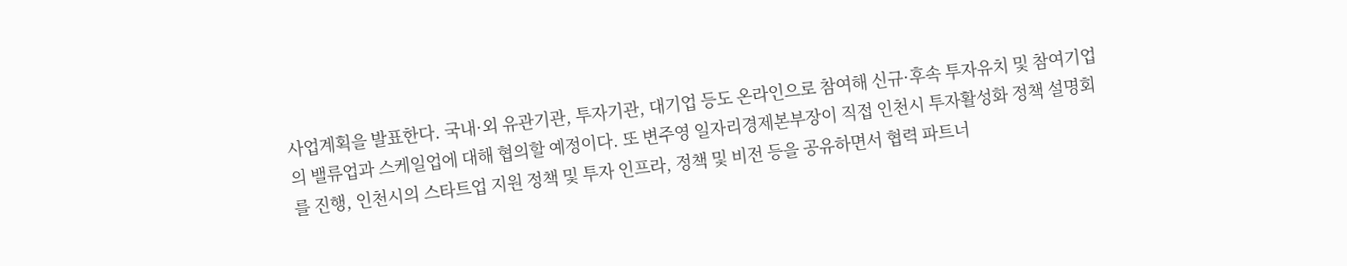사업계획을 발표한다. 국내·외 유관기관, 투자기관, 대기업 등도 온라인으로 참여해 신규·후속 투자유치 및 참여기업의 밸류업과 스케일업에 대해 협의할 예정이다. 또 변주영 일자리경제본부장이 직접 인천시 투자활성화 정책 설명회를 진행, 인천시의 스타트업 지원 정책 및 투자 인프라, 정책 및 비전 등을 공유하면서 협력 파트너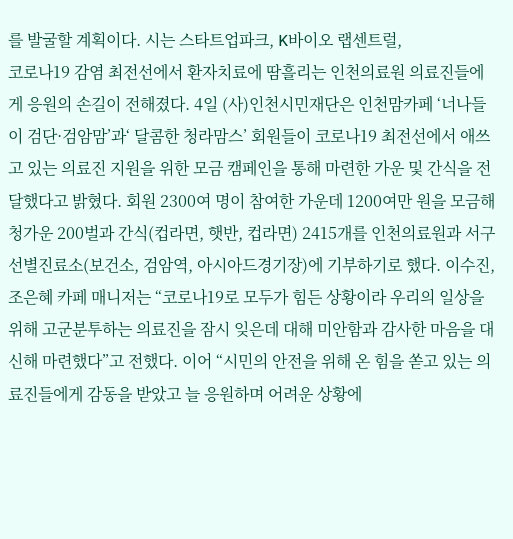를 발굴할 계획이다. 시는 스타트업파크, K바이오 랩센트럴,
코로나19 감염 최전선에서 환자치료에 땀흘리는 인천의료원 의료진들에게 응원의 손길이 전해졌다. 4일 (사)인천시민재단은 인천맘카페 ‘너나들이 검단·검암맘’과‘ 달콤한 청라맘스’ 회원들이 코로나19 최전선에서 애쓰고 있는 의료진 지원을 위한 모금 캠페인을 통해 마련한 가운 및 간식을 전달했다고 밝혔다. 회원 2300여 명이 참여한 가운데 1200여만 원을 모금해 청가운 200벌과 간식(컵라면, 햇반, 컵라면) 2415개를 인천의료원과 서구 선별진료소(보건소, 검암역, 아시아드경기장)에 기부하기로 했다. 이수진, 조은혜 카페 매니저는 “코로나19로 모두가 힘든 상황이라 우리의 일상을 위해 고군분투하는 의료진을 잠시 잊은데 대해 미안함과 감사한 마음을 대신해 마련했다”고 전했다. 이어 “시민의 안전을 위해 온 힘을 쏟고 있는 의료진들에게 감동을 받았고 늘 응원하며 어려운 상황에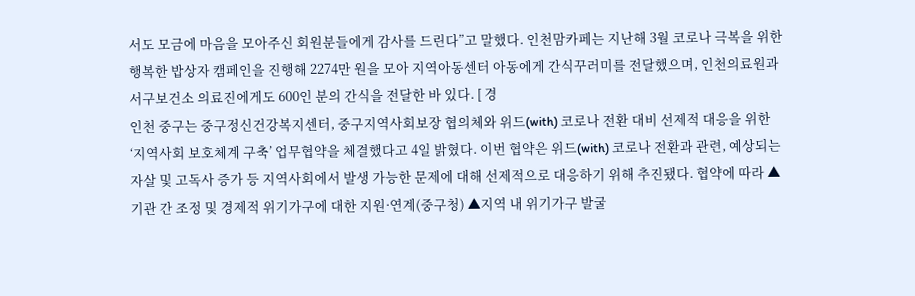서도 모금에 마음을 모아주신 회원분들에게 감사를 드린다”고 말했다. 인천맘카페는 지난해 3월 코로나 극복을 위한 행복한 밥상자 캠페인을 진행해 2274만 원을 모아 지역아동센터 아동에게 간식꾸러미를 전달했으며, 인천의료원과 서구보건소 의료진에게도 600인 분의 간식을 전달한 바 있다. [ 경
인천 중구는 중구정신건강복지센터, 중구지역사회보장 협의체와 위드(with) 코로나 전환 대비 선제적 대응을 위한 ‘지역사회 보호체계 구축’ 업무협약을 체결했다고 4일 밝혔다. 이번 협약은 위드(with) 코로나 전환과 관련, 예상되는 자살 및 고독사 증가 등 지역사회에서 발생 가능한 문제에 대해 선제적으로 대응하기 위해 추진됐다. 협약에 따라 ▲기관 간 조정 및 경제적 위기가구에 대한 지원·연계(중구청) ▲지역 내 위기가구 발굴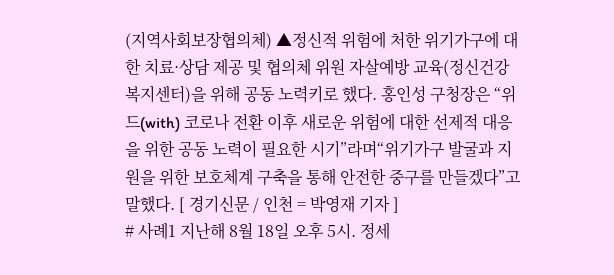(지역사회보장협의체) ▲정신적 위험에 처한 위기가구에 대한 치료·상담 제공 및 협의체 위원 자살예방 교육(정신건강복지센터)을 위해 공동 노력키로 했다. 홍인성 구청장은 “위드(with) 코로나 전환 이후 새로운 위험에 대한 선제적 대응을 위한 공동 노력이 필요한 시기”라며“위기가구 발굴과 지원을 위한 보호체계 구축을 통해 안전한 중구를 만들겠다”고 말했다. [ 경기신문 / 인천 = 박영재 기자 ]
# 사례1 지난해 8월 18일 오후 5시. 정세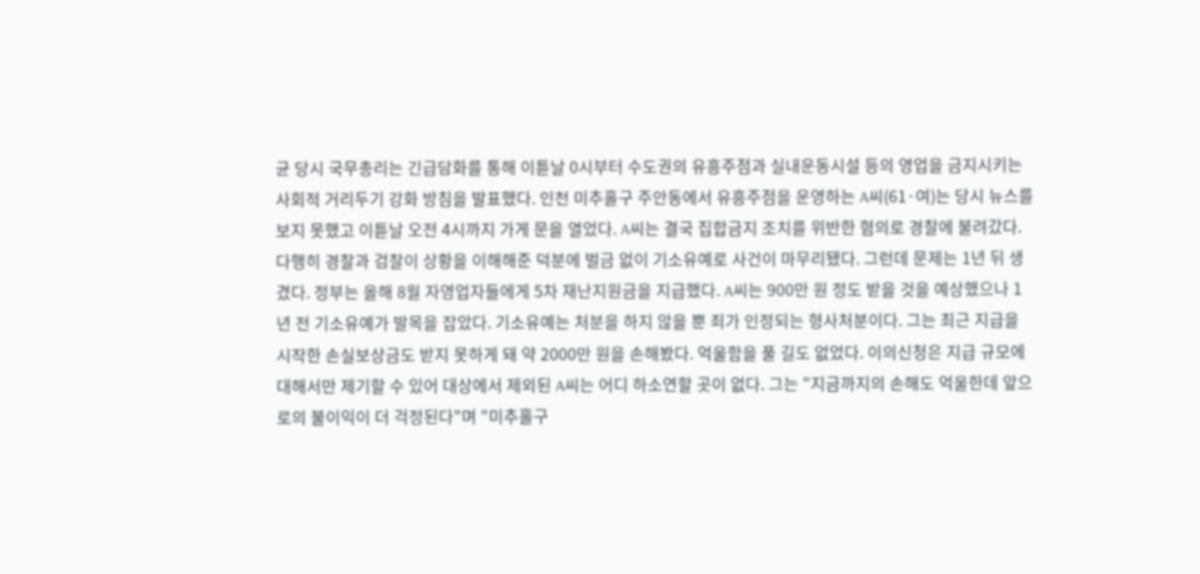균 당시 국무총리는 긴급담화를 통해 이튿날 0시부터 수도권의 유흥주점과 실내운동시설 등의 영업을 금지시키는 사회적 거리두기 강화 방침을 발표했다. 인천 미추홀구 주안동에서 유흥주점을 운영하는 A씨(61·여)는 당시 뉴스를 보지 못했고 이튿날 오전 4시까지 가게 문을 열었다. A씨는 결국 집합금지 조치를 위반한 혐의로 경찰에 불려갔다. 다행히 경찰과 검찰이 상황을 이해해준 덕분에 벌금 없이 기소유예로 사건이 마무리됐다. 그런데 문제는 1년 뒤 생겼다. 정부는 올해 8월 자영업자들에게 5차 재난지원금을 지급했다. A씨는 900만 원 정도 받을 것을 예상했으나 1년 전 기소유예가 발목을 잡았다. 기소유예는 처분을 하지 않을 뿐 죄가 인정되는 형사처분이다. 그는 최근 지급을 시작한 손실보상금도 받지 못하게 돼 약 2000만 원을 손해봤다. 억울함을 풀 길도 없었다. 이의신청은 지급 규모에 대해서만 제기할 수 있어 대상에서 제외된 A씨는 어디 하소연할 곳이 없다. 그는 "지금까지의 손해도 억울한데 앞으로의 불이익이 더 걱정된다"며 "미추홀구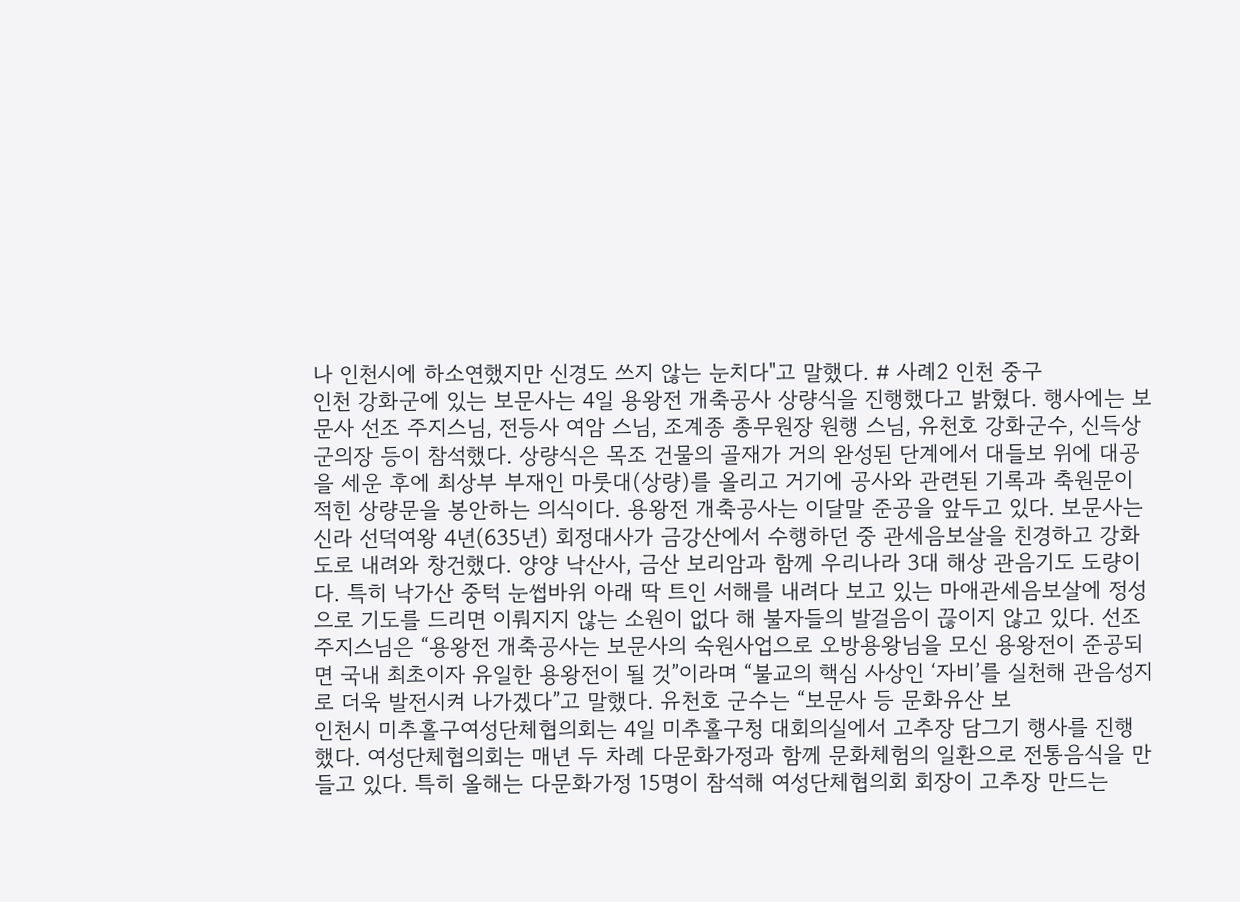나 인천시에 하소연했지만 신경도 쓰지 않는 눈치다"고 말했다. # 사례2 인천 중구
인천 강화군에 있는 보문사는 4일 용왕전 개축공사 상량식을 진행했다고 밝혔다. 행사에는 보문사 선조 주지스님, 전등사 여암 스님, 조계종 총무원장 원행 스님, 유천호 강화군수, 신득상 군의장 등이 참석했다. 상량식은 목조 건물의 골재가 거의 완성된 단계에서 대들보 위에 대공을 세운 후에 최상부 부재인 마룻대(상량)를 올리고 거기에 공사와 관련된 기록과 축원문이 적힌 상량문을 봉안하는 의식이다. 용왕전 개축공사는 이달말 준공을 앞두고 있다. 보문사는 신라 선덕여왕 4년(635년) 회정대사가 금강산에서 수행하던 중 관세음보살을 친경하고 강화도로 내려와 창건했다. 양양 낙산사, 금산 보리암과 함께 우리나라 3대 해상 관음기도 도량이다. 특히 낙가산 중턱 눈썹바위 아래 딱 트인 서해를 내려다 보고 있는 마애관세음보살에 정성으로 기도를 드리면 이뤄지지 않는 소원이 없다 해 불자들의 발걸음이 끊이지 않고 있다. 선조 주지스님은 “용왕전 개축공사는 보문사의 숙원사업으로 오방용왕님을 모신 용왕전이 준공되면 국내 최초이자 유일한 용왕전이 될 것”이라며 “불교의 핵심 사상인 ‘자비’를 실천해 관음성지로 더욱 발전시켜 나가겠다”고 말했다. 유천호 군수는 “보문사 등 문화유산 보
인천시 미추홀구여성단체협의회는 4일 미추홀구청 대회의실에서 고추장 담그기 행사를 진행했다. 여성단체협의회는 매년 두 차례 다문화가정과 함께 문화체험의 일환으로 전통음식을 만들고 있다. 특히 올해는 다문화가정 15명이 참석해 여성단체협의회 회장이 고추장 만드는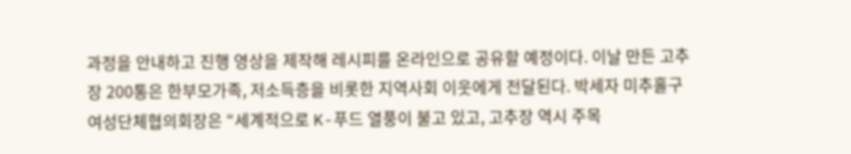과정을 안내하고 진행 영상을 제작해 레시피를 온라인으로 공유할 예정이다. 이날 만든 고추장 200통은 한부모가족, 저소득층을 비롯한 지역사회 이웃에게 전달된다. 박세자 미추홀구여성단체협의회장은 “세계적으로 K-푸드 열풍이 불고 있고, 고추장 역시 주목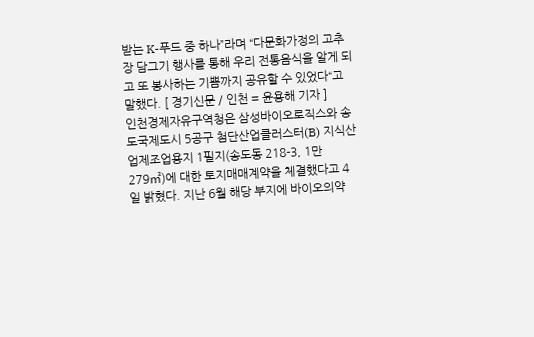받는 K-푸드 중 하나”라며 “다문화가정의 고추장 담그기 행사를 통해 우리 전통음식을 알게 되고 또 봉사하는 기쁨까지 공유할 수 있었다“고 말했다. [ 경기신문 / 인천 = 윤용해 기자 ]
인천경제자유구역청은 삼성바이오로직스와 송도국제도시 5공구 첨단산업클러스터(B) 지식산업제조업용지 1필지(송도동 218-3, 1만279㎡)에 대한 토지매매계약을 체결했다고 4일 밝혔다. 지난 6월 해당 부지에 바이오의약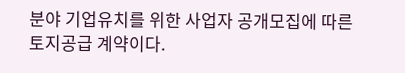분야 기업유치를 위한 사업자 공개모집에 따른 토지공급 계약이다.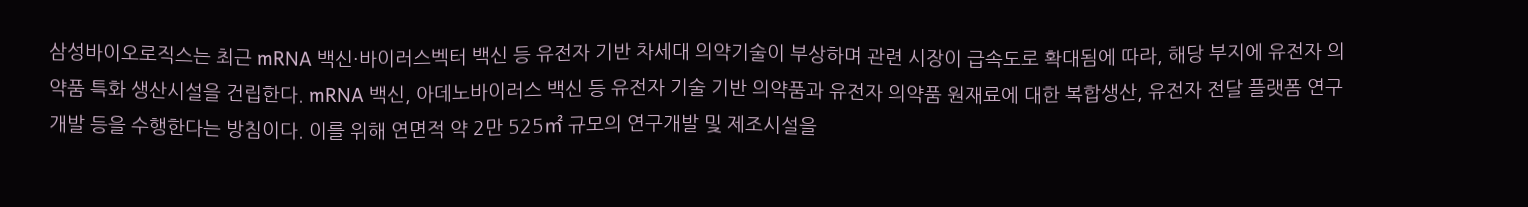삼성바이오로직스는 최근 mRNA 백신·바이러스벡터 백신 등 유전자 기반 차세대 의약기술이 부상하며 관련 시장이 급속도로 확대됨에 따라, 해당 부지에 유전자 의약품 특화 생산시설을 건립한다. mRNA 백신, 아데노바이러스 백신 등 유전자 기술 기반 의약품과 유전자 의약품 원재료에 대한 복합생산, 유전자 전달 플랫폼 연구 개발 등을 수행한다는 방침이다. 이를 위해 연면적 약 2만 525㎡ 규모의 연구개발 및 제조시설을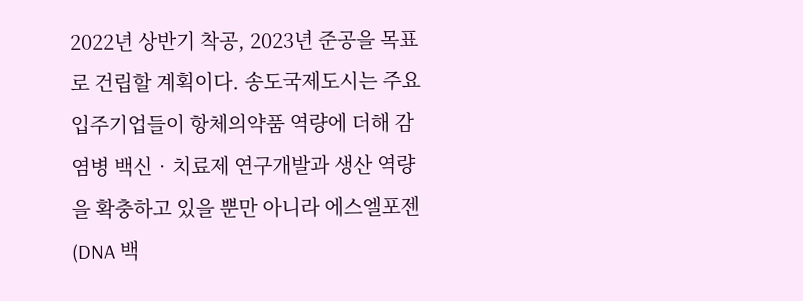2022년 상반기 착공, 2023년 준공을 목표로 건립할 계획이다. 송도국제도시는 주요 입주기업들이 항체의약품 역량에 더해 감염병 백신‧치료제 연구개발과 생산 역량을 확충하고 있을 뿐만 아니라 에스엘포젠(DNA 백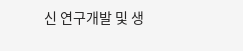신 연구개발 및 생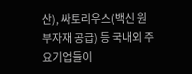산), 싸토리우스(백신 원부자재 공급) 등 국내외 주요기업들이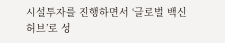시설투자를 진행하면서 ‘글로벌 백신 허브’로 성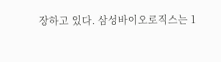장하고 있다. 삼성바이오로직스는 1